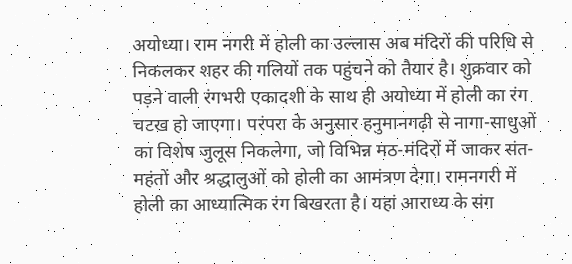अयोध्या। राम नगरी में होली का उल्लास अब मंदिरों की परिधि से निकलकर शहर की गलियों तक पहुंचने को तैयार है। शुक्रवार को पड़ने वाली रंगभरी एकादशी के साथ ही अयोध्या में होली का रंग चटख हो जाएगा। परंपरा के अनुसार हनुमानगढ़ी से नागा-साधुओं का विशेष जुलूस निकलेगा, जो विभिन्न मठ-मंदिरों में जाकर संत-महंतों और श्रद्धालुओं को होली का आमंत्रण देगा। रामनगरी में होली का आध्यात्मिक रंग बिखरता है। यहां आराध्य के संग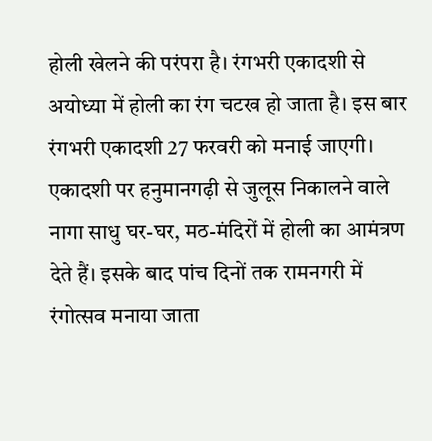होली खेलने की परंपरा है। रंगभरी एकादशी से अयोध्या में होली का रंग चटख हो जाता है। इस बार रंगभरी एकादशी 27 फरवरी को मनाई जाएगी। एकादशी पर हनुमानगढ़ी से जुलूस निकालने वाले नागा साधु घर-घर, मठ-मंदिरों में होली का आमंत्रण देते हैं। इसके बाद पांच दिनों तक रामनगरी में रंगोत्सव मनाया जाता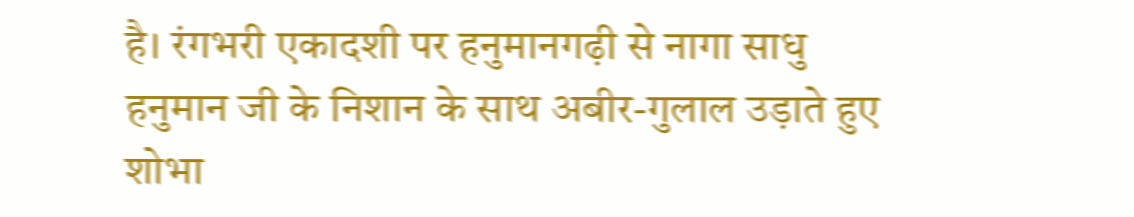है। रंगभरी एकादशी पर हनुमानगढ़ी से नागा साधु हनुमान जी के निशान के साथ अबीर-गुलाल उड़ाते हुए शोभा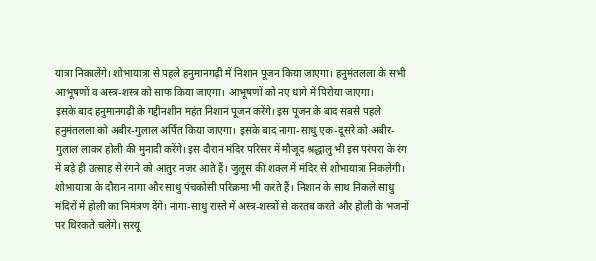यात्रा निकालेंगे। शोभायात्रा से पहले हनुमानगढ़ी में निशान पूजन किया जाएगा। हनुमंतलला के सभी आभूषणों व अस्त्र-शस्त्र को साफ किया जाएगा। आभूषणों को नए धागे में पिरोया जाएगा।
इसके बाद हनुमानगढ़ी के गद्दीनशीन महंत निशान पूजन करेंगे। इस पूजन के बाद सबसे पहले हनुमंतलला को अबीर-गुलाल अर्पित किया जाएगा। इसके बाद नागा-साधु एक-दूसरे को अबीर-गुलाल लाकर होली की मुनादी करेंगे। इस दौरान मंदिर परिसर में मौजूद श्रद्धालु भी इस परंपरा के रंग में बड़े ही उत्साह से रंगने को आतुर नजर आते हैं। जुलूस की शक्ल में मंदिर से शोभायात्रा निकलेगी। शोभायात्रा के दौरान नागा और साधु पंचकोसी परिक्रमा भी करते हैं। निशान के साथ निकले साधु मंदिरों में होली का निमंत्रण देंगे। नागा-साधु रास्ते में अस्त्र-शस्त्रों से करतब करते और होली के भजनों पर थिरकते चलेंगे। सरयू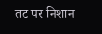तट पर निशान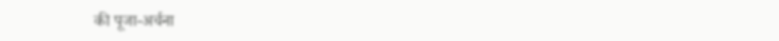की पूजा-अर्चना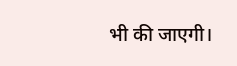भी की जाएगी।